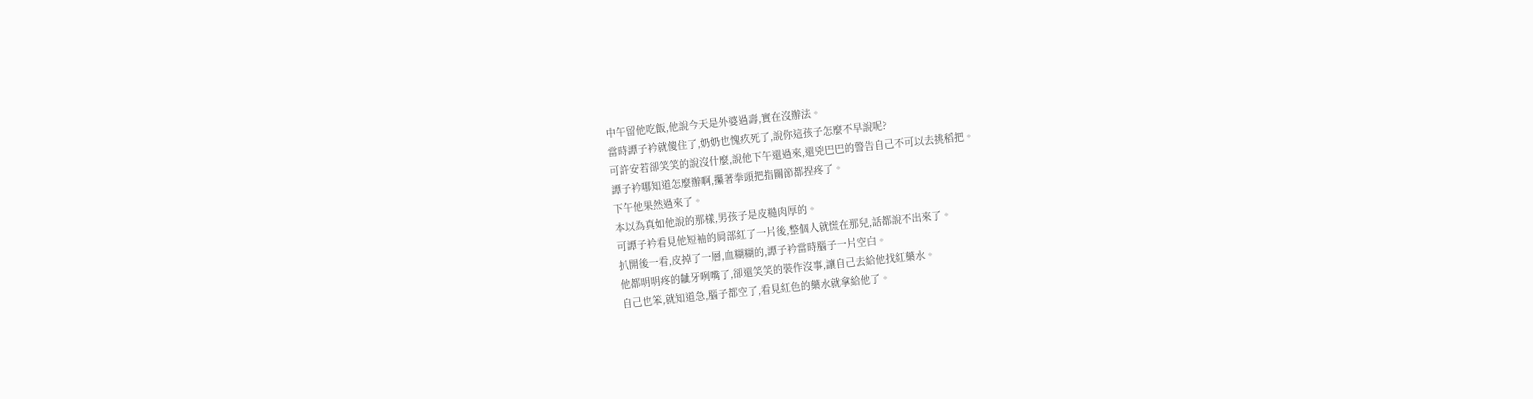中午留他吃飯,他說今天是外婆過壽,實在沒辦法。
當時譚子衿就傻住了,奶奶也愧疚死了,說你這孩子怎麼不早說呢?
可許安若卻笑笑的說沒什麼,說他下午還過來,還兇巴巴的警告自己不可以去挑稻把。
譚子衿哪知道怎麼辦啊,攥著拳頭把指關節都捏疼了。
下午他果然過來了。
本以為真如他說的那樣,男孩子是皮糙肉厚的。
可譚子衿看見他短袖的肩部紅了一片後,整個人就慌在那兒,話都說不出來了。
扒開後一看,皮掉了一層,血糊糊的,譚子衿當時腦子一片空白。
他都明明疼的齜牙咧嘴了,卻還笑笑的裝作沒事,讓自己去給他找紅藥水。
自己也笨,就知道急,腦子都空了,看見紅色的藥水就拿給他了。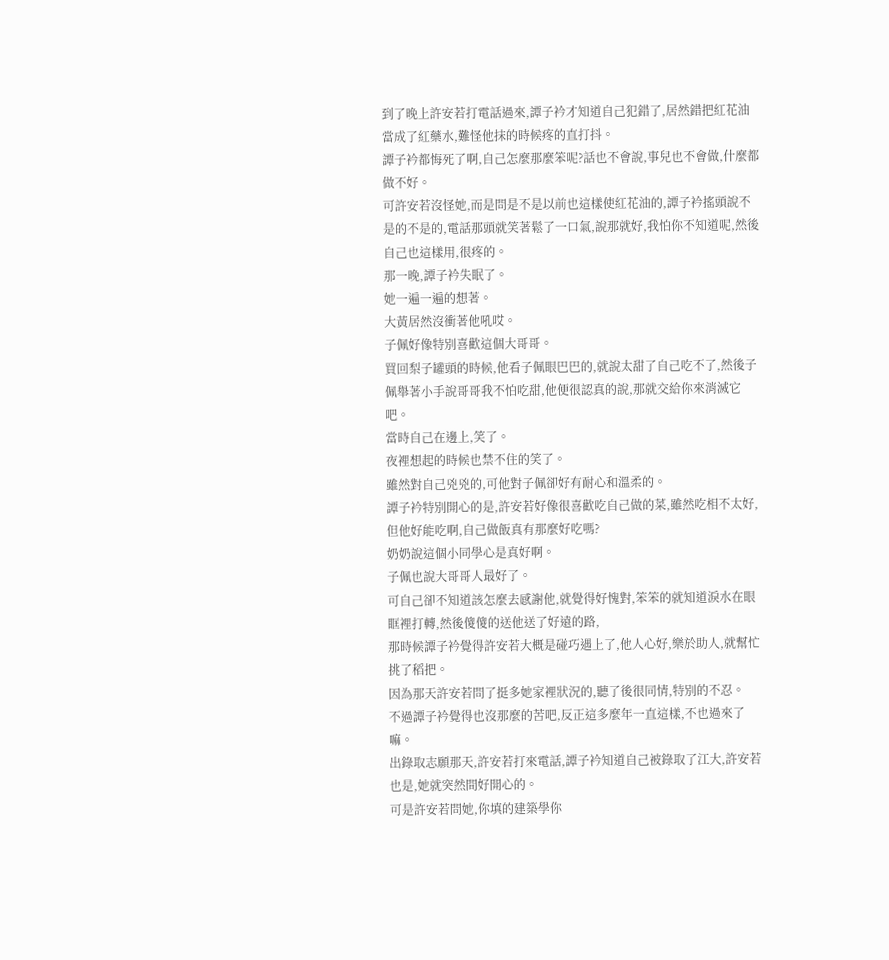到了晚上許安若打電話過來,譚子衿才知道自己犯錯了,居然錯把紅花油當成了紅藥水,難怪他抹的時候疼的直打抖。
譚子衿都悔死了啊,自己怎麼那麼笨呢?話也不會說,事兒也不會做,什麼都做不好。
可許安若沒怪她,而是問是不是以前也這樣使紅花油的,譚子衿搖頭說不是的不是的,電話那頭就笑著鬆了一口氣,說那就好,我怕你不知道呢,然後自己也這樣用,很疼的。
那一晚,譚子衿失眠了。
她一遍一遍的想著。
大黃居然沒衝著他吼哎。
子佩好像特別喜歡這個大哥哥。
買回梨子罐頭的時候,他看子佩眼巴巴的,就說太甜了自己吃不了,然後子佩舉著小手說哥哥我不怕吃甜,他便很認真的說,那就交給你來消滅它吧。
當時自己在邊上,笑了。
夜裡想起的時候也禁不住的笑了。
雖然對自己兇兇的,可他對子佩卻好有耐心和溫柔的。
譚子衿特別開心的是,許安若好像很喜歡吃自己做的菜,雖然吃相不太好,但他好能吃啊,自己做飯真有那麼好吃嗎?
奶奶說這個小同學心是真好啊。
子佩也說大哥哥人最好了。
可自己卻不知道該怎麼去感謝他,就覺得好愧對,笨笨的就知道淚水在眼眶裡打轉,然後傻傻的送他送了好遠的路,
那時候譚子衿覺得許安若大概是碰巧遇上了,他人心好,樂於助人,就幫忙挑了稻把。
因為那天許安若問了挺多她家裡狀況的,聽了後很同情,特別的不忍。
不過譚子衿覺得也沒那麼的苦吧,反正這多麼年一直這樣,不也過來了嘛。
出錄取志願那天,許安若打來電話,譚子衿知道自己被錄取了江大,許安若也是,她就突然間好開心的。
可是許安若問她,你填的建築學你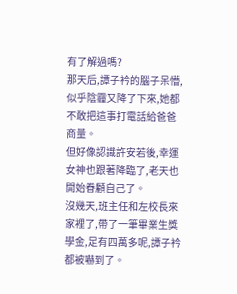有了解過嗎?
那天后,譚子衿的腦子呆懵,似乎陰霾又降了下來,她都不敢把這事打電話給爸爸商量。
但好像認識許安若後,幸運女神也跟著降臨了,老天也開始眷顧自己了。
沒幾天,班主任和左校長來家裡了,帶了一筆畢業生獎學金,足有四萬多呢,譚子衿都被嚇到了。